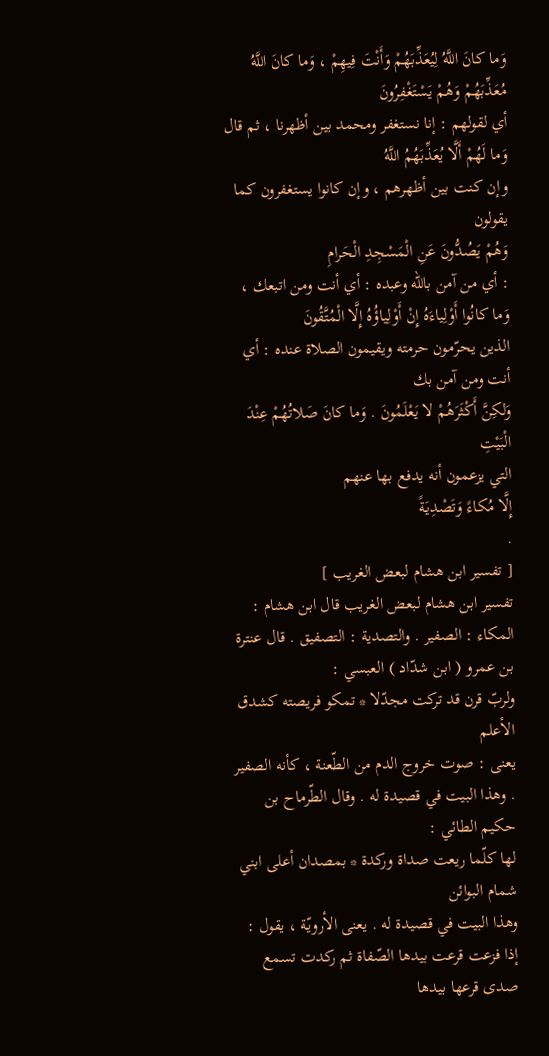وَما كانَ اللَّهُ لِيُعَذِّبَهُمْ وَأَنْتَ فِيهِمْ ، وَما كانَ اللَّهُ مُعَذِّبَهُمْ وَهُمْ يَسْتَغْفِرُونَ
أي لقولهم : إنا نستغفر ومحمد بين أظهرنا ، ثم قال
وَما لَهُمْ أَلَّا يُعَذِّبَهُمُ اللَّهُ
وإن كنت بين أظهرهم ، وإن كانوا يستغفرون كما يقولون
وَهُمْ يَصُدُّونَ عَنِ الْمَسْجِدِ الْحَرامِ
: أي من آمن باللّه وعبده : أي أنت ومن اتبعك ،
وَما كانُوا أَوْلِياءَهُ إِنْ أَوْلِياؤُهُ إِلَّا الْمُتَّقُونَ
الذين يحرّمون حرمته ويقيمون الصلاة عنده : أي أنت ومن آمن بك
وَلكِنَّ أَكْثَرَهُمْ لا يَعْلَمُونَ . وَما كانَ صَلاتُهُمْ عِنْدَ الْبَيْتِ
التي يزعمون أنه يدفع بها عنهم
إِلَّا مُكاءً وَتَصْدِيَةً
.
[ تفسير ابن هشام لبعض الغريب ]
تفسير ابن هشام لبعض الغريب قال ابن هشام : المكاء : الصفير . والتصدية : التصفيق . قال عنترة بن عمرو ( ابن شدّاد ) العبسي :
ولربّ قرن قد تركت مجدّلا * تمكو فريصته كشدق الأعلم
يعنى : صوت خروج الدم من الطّعنة ، كأنه الصفير . وهذا البيت في قصيدة له . وقال الطّرماح بن حكيم الطائي :
لها كلّما ريعت صداة وركدة * بمصدان أعلى ابني شمام البوائن
وهذا البيت في قصيدة له . يعنى الأرويّة ، يقول : إذا فزعت قرعت بيدها الصّفاة ثم ركدت تسمع صدى قرعها بيدها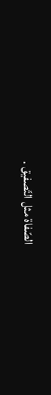الصّفاة مثل التّصفيق .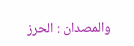والمصدان : الحرز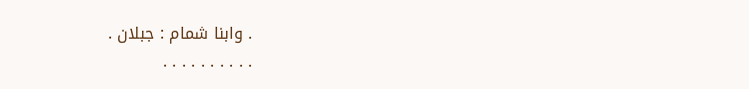. وابنا شمام : جبلان .
. . . . . . . . . .